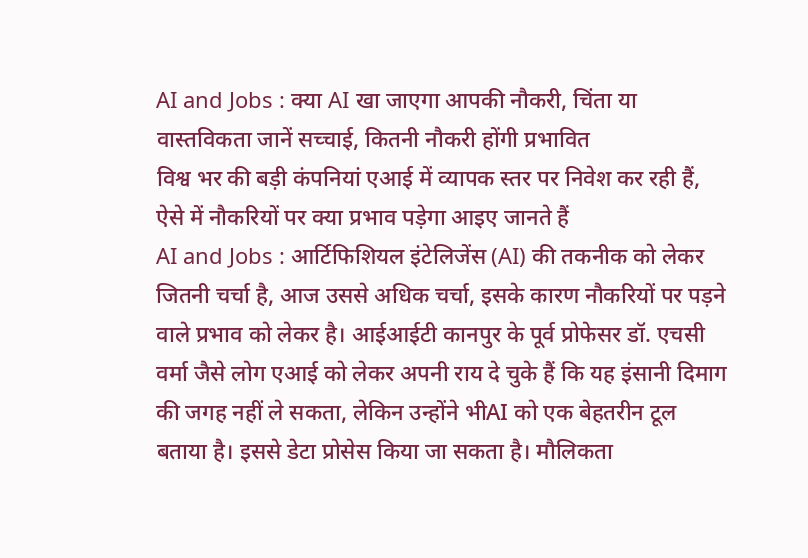AI and Jobs : क्या AI खा जाएगा आपकी नौकरी, चिंता या वास्तविकता जानें सच्चाई, कितनी नौकरी होंगी प्रभावित
विश्व भर की बड़ी कंपनियां एआई में व्यापक स्तर पर निवेश कर रही हैं, ऐसे में नौकरियों पर क्या प्रभाव पड़ेगा आइए जानते हैं
AI and Jobs : आर्टिफिशियल इंटेलिजेंस (AI) की तकनीक को लेकर जितनी चर्चा है, आज उससे अधिक चर्चा, इसके कारण नौकरियों पर पड़ने वाले प्रभाव को लेकर है। आईआईटी कानपुर के पूर्व प्रोफेसर डॉ. एचसी वर्मा जैसे लोग एआई को लेकर अपनी राय दे चुके हैं कि यह इंसानी दिमाग की जगह नहीं ले सकता, लेकिन उन्होंने भीAI को एक बेहतरीन टूल बताया है। इससे डेटा प्रोसेस किया जा सकता है। मौलिकता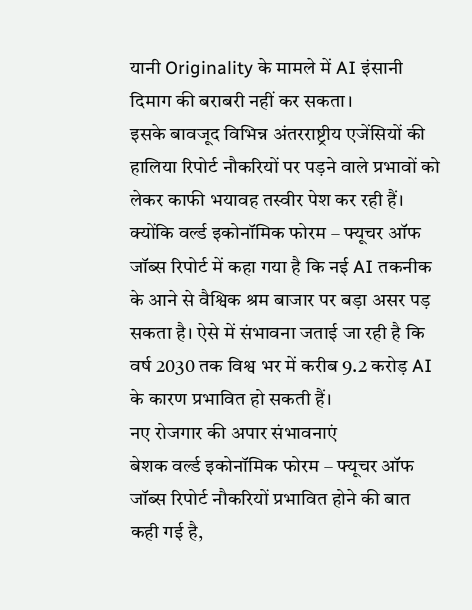यानी Originality के मामले में AI इंसानी दिमाग की बराबरी नहीं कर सकता।
इसके बावजूद विभिन्न अंतरराष्ट्रीय एजेंसियों की हालिया रिपोर्ट नौकरियों पर पड़ने वाले प्रभावों को लेकर काफी भयावह तस्वीर पेश कर रही हैं। क्योंकि वर्ल्ड इकोनॉमिक फोरम – फ्यूचर ऑफ जॉब्स रिपोर्ट में कहा गया है कि नई AI तकनीक के आने से वैश्विक श्रम बाजार पर बड़ा असर पड़ सकता है। ऐसे में संभावना जताई जा रही है कि वर्ष 2030 तक विश्व भर में करीब 9.2 करोड़ AI के कारण प्रभावित हो सकती हैं।
नए रोजगार की अपार संभावनाएं
बेशक वर्ल्ड इकोनॉमिक फोरम – फ्यूचर ऑफ जॉब्स रिपोर्ट नौकरियों प्रभावित होने की बात कही गई है,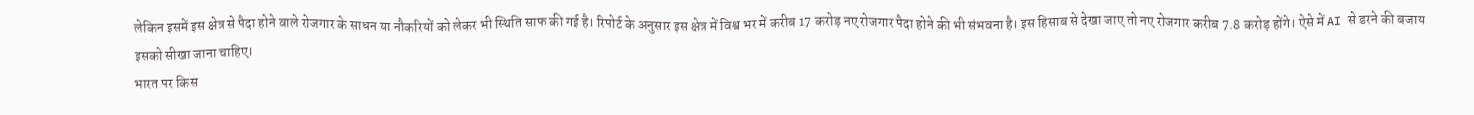लेकिन इसमें इस क्षेत्र से पैदा होने वाले रोजगार के साधन या नौकरियों को लेकर भी स्थिति साफ की गई है। रिपोर्ट के अनुसार इस क्षेत्र में विश्व भर में करीब 17 करोड़ नए रोजगार पैदा होने की भी संभवना है। इस हिसाब से देखा जाए तो नए रोजगार करीब 7.8 करोड़ होंगे। ऐसे में AI से डरने की बजाय इसको सीखा जाना चाहिए।
भारत पर किस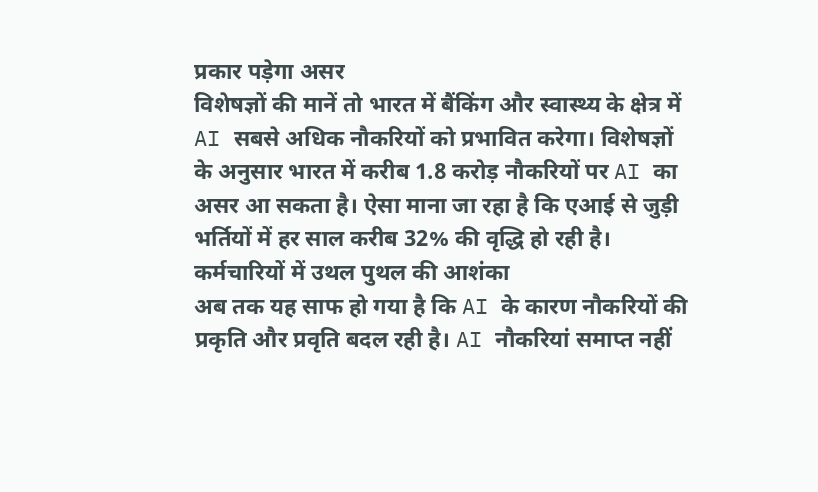प्रकार पड़ेगा असर
विशेषज्ञों की मानें तो भारत में बैंकिंग और स्वास्थ्य के क्षेत्र में AI सबसे अधिक नौकरियों को प्रभावित करेगा। विशेषज्ञों के अनुसार भारत में करीब 1.8 करोड़ नौकरियों पर AI का असर आ सकता है। ऐसा माना जा रहा है कि एआई से जुड़ी भर्तियों में हर साल करीब 32% की वृद्धि हो रही है।
कर्मचारियों में उथल पुथल की आशंका
अब तक यह साफ हो गया है कि AI के कारण नौकरियों की प्रकृति और प्रवृति बदल रही है। AI नौकरियां समाप्त नहीं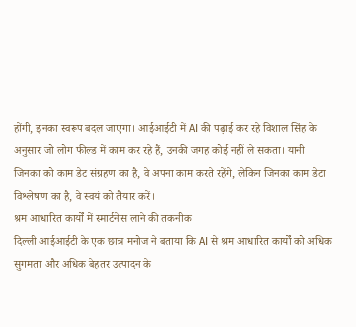होंगी, इनका स्वरूप बदल जाएगा। आईआईटी में AI की पढ़ाई कर रहे विशाल सिंह के अनुसार जो लोग फील्ड में काम कर रहे हैं, उनकी जगह कोई नहीं ले सकता। यानी जिनका को काम डेट संग्रहण का है, वे अपना काम करते रहेंगे, लेकिन जिनका काम डेटा विश्लेषण का है, वे स्वयं को तैयार करें।
श्रम आधारित कार्यों में स्मार्टनेस लाने की तकनीक
दिल्ली आईआईटी के एक छात्र मनोज ने बताया कि AI से श्रम आधारित कार्यों को अधिक सुगमता और अधिक बेहतर उत्पादन के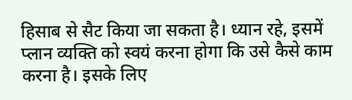हिसाब से सैट किया जा सकता है। ध्यान रहे, इसमें प्लान व्यक्ति को स्वयं करना होगा कि उसे कैसे काम करना है। इसके लिए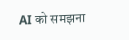AI को समझना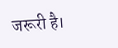जरूरी है।